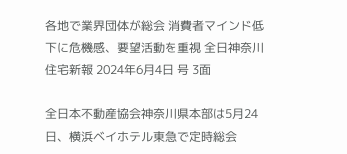各地で業界団体が総会 消費者マインド低下に危機感、要望活動を重視 全日神奈川
住宅新報 2024年6月4日 号 3面

全日本不動産協会神奈川県本部は5月24日、横浜ベイホテル東急で定時総会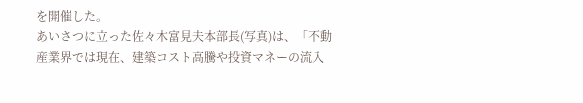を開催した。
あいさつに立った佐々木富見夫本部長(写真)は、「不動産業界では現在、建築コスト高騰や投資マネーの流入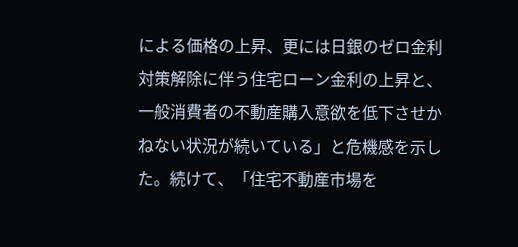による価格の上昇、更には日銀のゼロ金利対策解除に伴う住宅ローン金利の上昇と、一般消費者の不動産購入意欲を低下させかねない状況が続いている」と危機感を示した。続けて、「住宅不動産市場を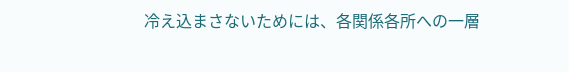冷え込まさないためには、各関係各所への一層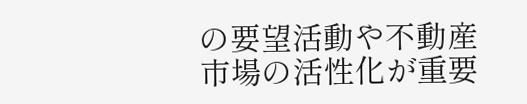の要望活動や不動産市場の活性化が重要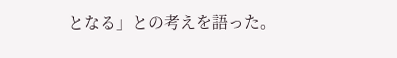となる」との考えを語った。